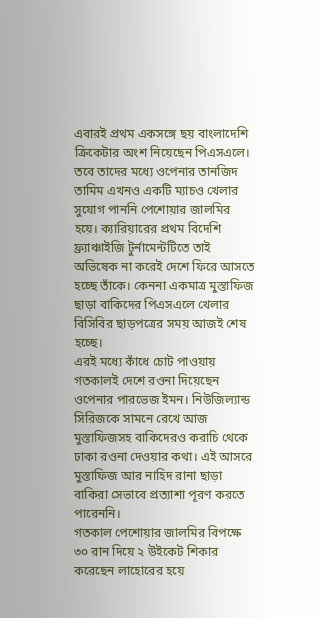এবারই প্রথম একসঙ্গে ছয় বাংলাদেশি ক্রিকেটার অংশ নিয়েছেন পিএসএলে। তবে তাদের মধ্যে ওপেনার তানজিদ তামিম এখনও একটি ম্যাচও খেলার সুযোগ পাননি পেশোয়ার জালমির হয়ে। ক্যারিয়ারের প্রথম বিদেশি ফ্র্যাঞ্চাইজি টুর্নামেন্টটিতে তাই অভিষেক না করেই দেশে ফিরে আসতে হচ্ছে তাঁকে। কেননা একমাত্র মুস্তাফিজ ছাড়া বাকিদের পিএসএলে খেলার বিসিবির ছাড়পত্রের সময় আজই শেষ হচ্ছে।
এরই মধ্যে কাঁধে চোট পাওয়ায় গতকালই দেশে রওনা দিয়েছেন ওপেনার পারভেজ ইমন। নিউজিল্যান্ড সিরিজকে সামনে রেখে আজ মুস্তাফিজসহ বাকিদেরও করাচি থেকে ঢাকা রওনা দেওয়ার কথা। এই আসরে মুস্তাফিজ আর নাহিদ রানা ছাড়া বাকিরা সেভাবে প্রত্যাশা পূরণ করতে পারেননি।
গতকাল পেশোয়ার জালমির বিপক্ষে ৩০ রান দিয়ে ২ উইকেট শিকার করেছেন লাহোরের হয়ে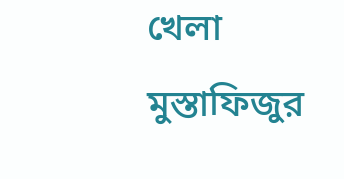খেলা মুস্তাফিজুর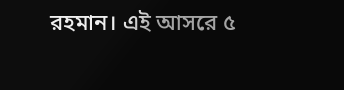রহমান। এই আসরে ৫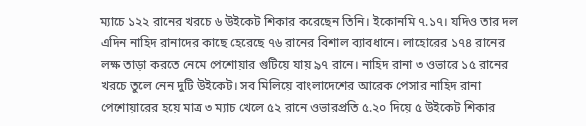ম্যাচে ১২২ রানের খরচে ৬ উইকেট শিকার করেছেন তিনি। ইকোনমি ৭.১৭। যদিও তার দল এদিন নাহিদ রানাদের কাছে হেরেছে ৭৬ রানের বিশাল ব্যাবধানে। লাহোরের ১৭৪ রানের লক্ষ তাড়া করতে নেমে পেশোয়ার গুটিয়ে যায় ৯৭ রানে। নাহিদ রানা ৩ ওভারে ১৫ রানের খরচে তুলে নেন দুটি উইকেট। সব মিলিয়ে বাংলাদেশের আরেক পেসার নাহিদ রানা পেশোয়ারের হয়ে মাত্র ৩ ম্যাচ খেলে ৫২ রানে ওভারপ্রতি ৫.২০ দিয়ে ৫ উইকেট শিকার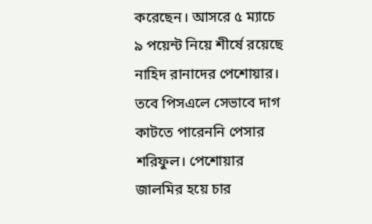করেছেন। আসরে ৫ ম্যাচে ৯ পয়েন্ট নিয়ে শীর্ষে রয়েছে নাহিদ রানাদের পেশোয়ার।
তবে পিসএলে সেভাবে দাগ কাটতে পারেননি পেসার শরিফুল। পেশোয়ার জালমির হয়ে চার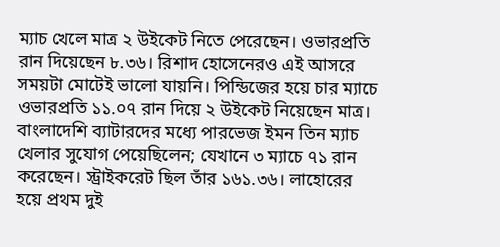ম্যাচ খেলে মাত্র ২ উইকেট নিতে পেরেছেন। ওভারপ্রতি রান দিয়েছেন ৮.৩৬। রিশাদ হোসেনেরও এই আসরে সময়টা মোটেই ভালো যায়নি। পিন্ডিজের হয়ে চার ম্যাচে ওভারপ্রতি ১১.০৭ রান দিয়ে ২ উইকেট নিয়েছেন মাত্র। বাংলাদেশি ব্যাটারদের মধ্যে পারভেজ ইমন তিন ম্যাচ খেলার সুযোগ পেয়েছিলেন; যেখানে ৩ ম্যাচে ৭১ রান করেছেন। স্ট্রাইকরেট ছিল তাঁর ১৬১.৩৬। লাহোরের হয়ে প্রথম দুই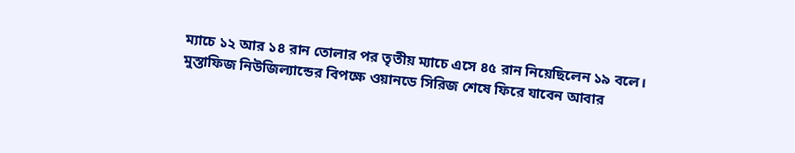ম্যাচে ১২ আর ১৪ রান তোলার পর তৃতীয় ম্যাচে এসে ৪৫ রান নিয়েছিলেন ১৯ বলে।
মুস্তাফিজ নিউজিল্যান্ডের বিপক্ষে ওয়ানডে সিরিজ শেষে ফিরে যাবেন আবার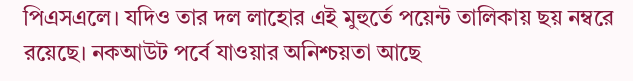পিএসএলে। যদিও তার দল লাহোর এই মুহুর্তে পয়েন্ট তালিকায় ছয় নম্বরে রয়েছে। নকআউট পর্বে যাওয়ার অনিশ্চয়তা আছে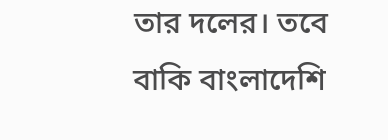তার দলের। তবে বাকি বাংলাদেশি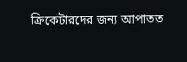ক্রিকেটারদের জন্য আপাতত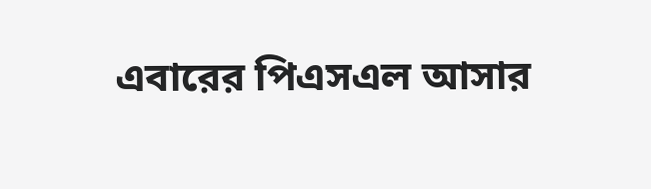এবারের পিএসএল আসার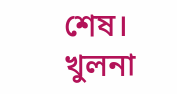শেষ।
খুলনা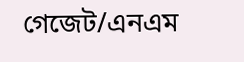গেজেট/এনএম